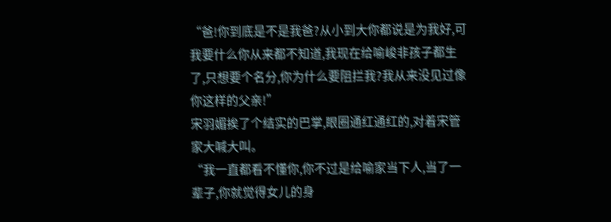“爸!你到底是不是我爸?从小到大你都说是为我好,可我要什么你从来都不知道,我现在给喻峻非孩子都生了,只想要个名分,你为什么要阻拦我?我从来没见过像你这样的父亲!”
宋羽媚挨了个结实的巴掌,眼圈通红通红的,对着宋管家大喊大叫。
“我一直都看不懂你,你不过是给喻家当下人,当了一辈子,你就觉得女儿的身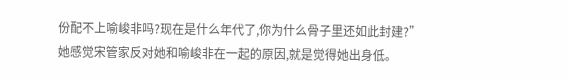份配不上喻峻非吗?现在是什么年代了,你为什么骨子里还如此封建?”
她感觉宋管家反对她和喻峻非在一起的原因,就是觉得她出身低。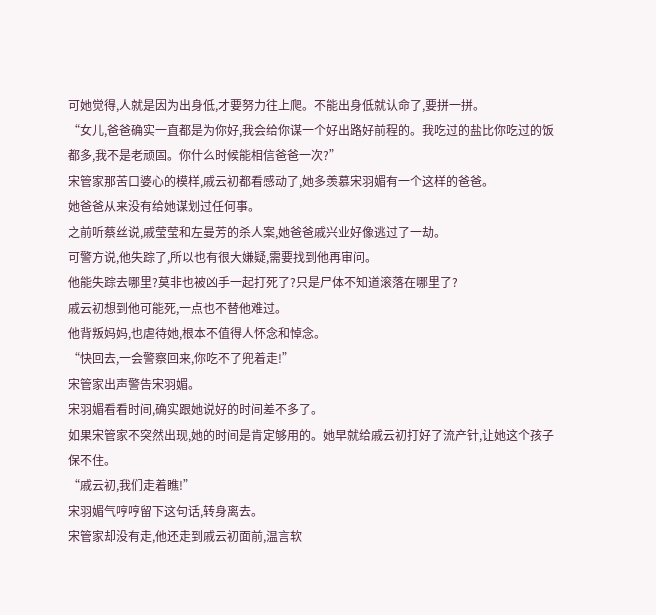可她觉得,人就是因为出身低,才要努力往上爬。不能出身低就认命了,要拼一拼。
“女儿,爸爸确实一直都是为你好,我会给你谋一个好出路好前程的。我吃过的盐比你吃过的饭都多,我不是老顽固。你什么时候能相信爸爸一次?”
宋管家那苦口婆心的模样,戚云初都看感动了,她多羡慕宋羽媚有一个这样的爸爸。
她爸爸从来没有给她谋划过任何事。
之前听蔡丝说,戚莹莹和左曼芳的杀人案,她爸爸戚兴业好像逃过了一劫。
可警方说,他失踪了,所以也有很大嫌疑,需要找到他再审问。
他能失踪去哪里?莫非也被凶手一起打死了?只是尸体不知道滚落在哪里了?
戚云初想到他可能死,一点也不替他难过。
他背叛妈妈,也虐待她,根本不值得人怀念和悼念。
“快回去,一会警察回来,你吃不了兜着走!”
宋管家出声警告宋羽媚。
宋羽媚看看时间,确实跟她说好的时间差不多了。
如果宋管家不突然出现,她的时间是肯定够用的。她早就给戚云初打好了流产针,让她这个孩子保不住。
“戚云初,我们走着瞧!”
宋羽媚气哼哼留下这句话,转身离去。
宋管家却没有走,他还走到戚云初面前,温言软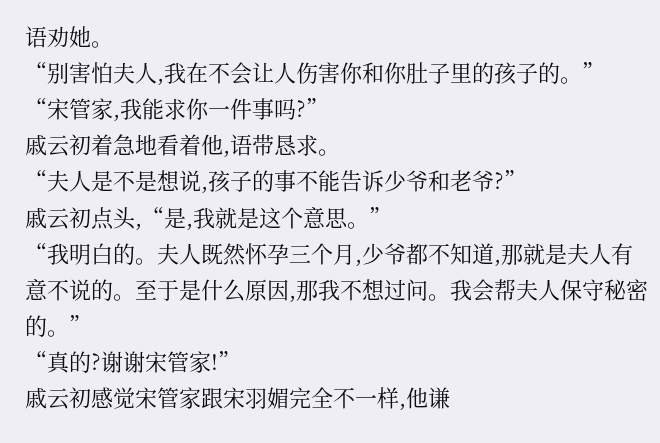语劝她。
“别害怕夫人,我在不会让人伤害你和你肚子里的孩子的。”
“宋管家,我能求你一件事吗?”
戚云初着急地看着他,语带恳求。
“夫人是不是想说,孩子的事不能告诉少爷和老爷?”
戚云初点头,“是,我就是这个意思。”
“我明白的。夫人既然怀孕三个月,少爷都不知道,那就是夫人有意不说的。至于是什么原因,那我不想过问。我会帮夫人保守秘密的。”
“真的?谢谢宋管家!”
戚云初感觉宋管家跟宋羽媚完全不一样,他谦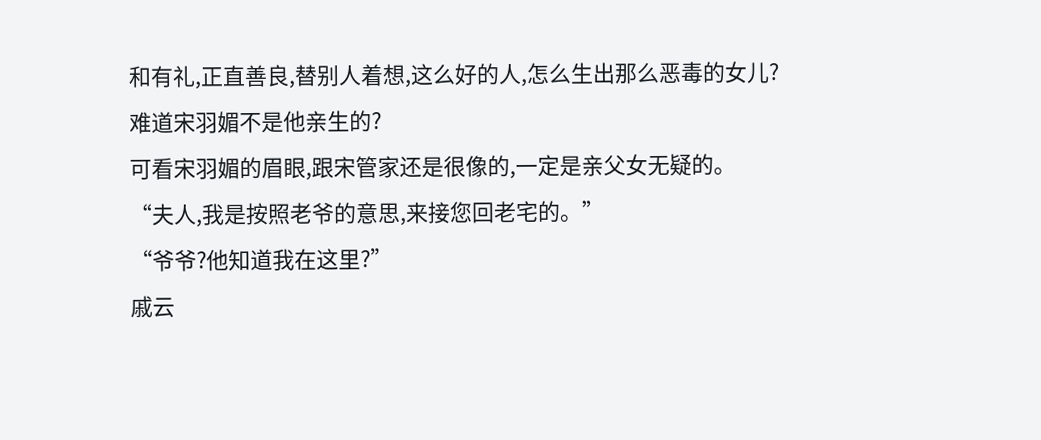和有礼,正直善良,替别人着想,这么好的人,怎么生出那么恶毒的女儿?
难道宋羽媚不是他亲生的?
可看宋羽媚的眉眼,跟宋管家还是很像的,一定是亲父女无疑的。
“夫人,我是按照老爷的意思,来接您回老宅的。”
“爷爷?他知道我在这里?”
戚云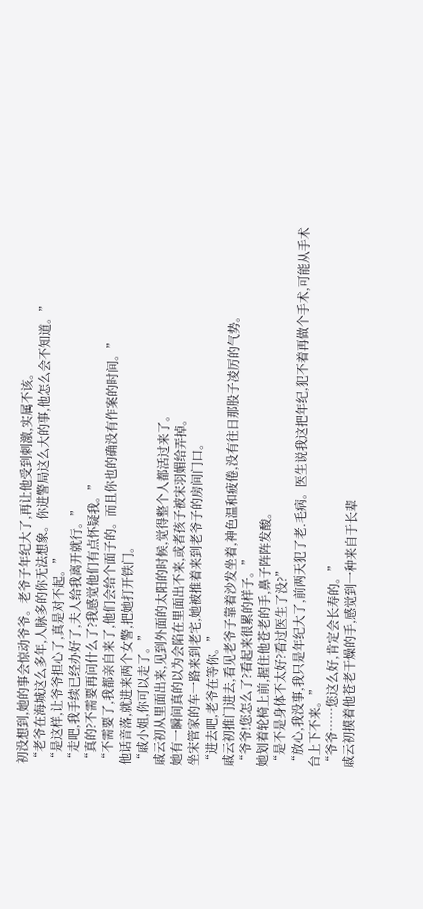初没想到,她的事会惊动爷爷。老爷子年纪大了,再让他受到刺激,实属不该。
“老爷在海城这么多年,人脉多的你无法想象。你进警局这么大的事,他怎么会不知道。”
“是这样,让爷爷担心了,真是对不起。”
“走吧,我手续已经办好了,夫人给我离开就行。”
“真的?不需要再问什么了?我感觉他们有点怀疑我。”
“不需要了,我都亲自来了,他们会给个面子的。而且你也的确没有作案的时间。”
他话音落,就进来两个女警,把她打开铁门。
“戚小姐,你可以走了。”
戚云初从里面出来,见到外面的太阳的时候,觉得整个人都活过来了。
她有一瞬间真的以为会陷在里面出不来,或者孩子被宋羽媚给弄掉。
坐宋管家的车一路来到老宅,她被推着来到老爷子的房间门口。
“进去吧,老爷在等你。”
戚云初推门进去,看见老爷子靠着沙发坐着,神色温和疲倦,没有往日那股子凌厉的气势。
“爷爷!您怎么了?看起来很累的样子。”
她划着轮椅上前,握住他苍老的手,鼻子阵阵发酸。
“是不是身体不太好?看过医生了没?”
“放心,我没事,我只是年纪大了,前两天犯了老.毛病。医生说我这把年纪,犯不着再做个手术,可能从手术台上下不来。”
“爷爷……您这么好,肯定会长寿的。”
戚云初摸着他苍老干燥的手,感觉到一种来自于长辈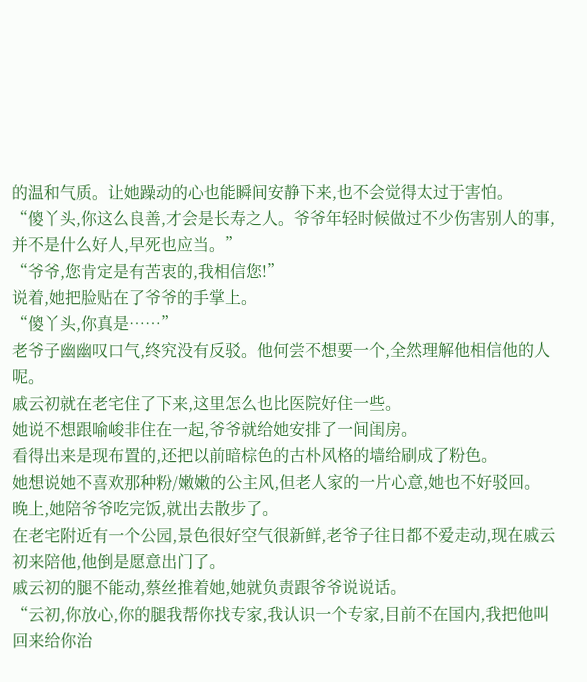的温和气质。让她躁动的心也能瞬间安静下来,也不会觉得太过于害怕。
“傻丫头,你这么良善,才会是长寿之人。爷爷年轻时候做过不少伤害别人的事,并不是什么好人,早死也应当。”
“爷爷,您肯定是有苦衷的,我相信您!”
说着,她把脸贴在了爷爷的手掌上。
“傻丫头,你真是……”
老爷子幽幽叹口气,终究没有反驳。他何尝不想要一个,全然理解他相信他的人呢。
戚云初就在老宅住了下来,这里怎么也比医院好住一些。
她说不想跟喻峻非住在一起,爷爷就给她安排了一间闺房。
看得出来是现布置的,还把以前暗棕色的古朴风格的墙给刷成了粉色。
她想说她不喜欢那种粉/嫩嫩的公主风,但老人家的一片心意,她也不好驳回。
晚上,她陪爷爷吃完饭,就出去散步了。
在老宅附近有一个公园,景色很好空气很新鲜,老爷子往日都不爱走动,现在戚云初来陪他,他倒是愿意出门了。
戚云初的腿不能动,蔡丝推着她,她就负责跟爷爷说说话。
“云初,你放心,你的腿我帮你找专家,我认识一个专家,目前不在国内,我把他叫回来给你治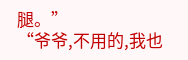腿。”
“爷爷,不用的,我也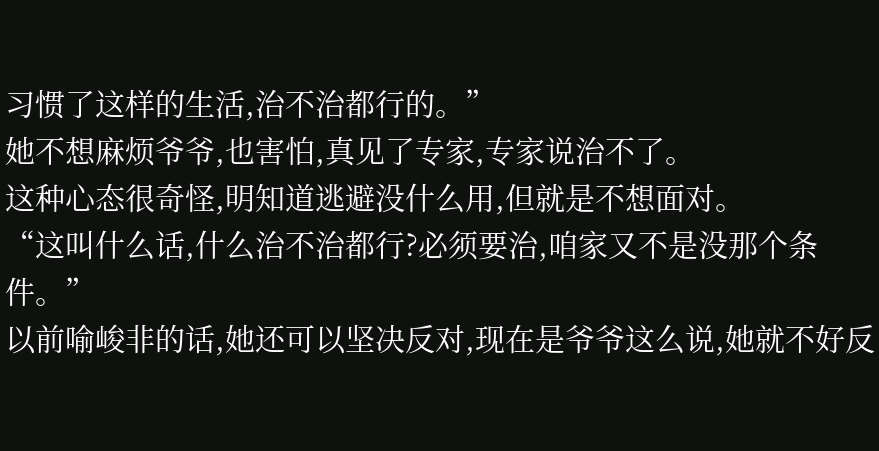习惯了这样的生活,治不治都行的。”
她不想麻烦爷爷,也害怕,真见了专家,专家说治不了。
这种心态很奇怪,明知道逃避没什么用,但就是不想面对。
“这叫什么话,什么治不治都行?必须要治,咱家又不是没那个条件。”
以前喻峻非的话,她还可以坚决反对,现在是爷爷这么说,她就不好反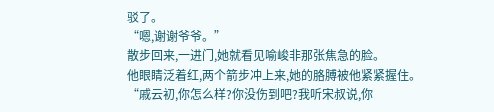驳了。
“嗯,谢谢爷爷。”
散步回来,一进门,她就看见喻峻非那张焦急的脸。
他眼睛泛着红,两个箭步冲上来,她的胳膊被他紧紧握住。
“戚云初,你怎么样?你没伤到吧?我听宋叔说,你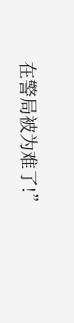在警局被为难了!”